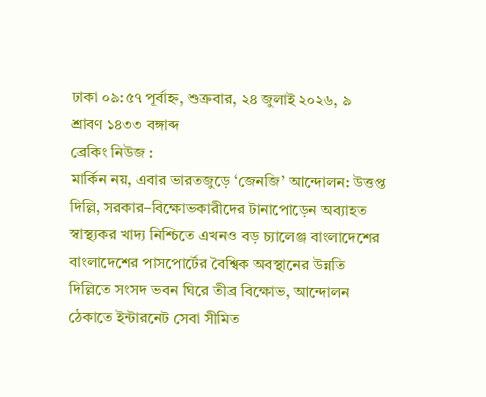ঢাকা ০৯:৫৭ পূর্বাহ্ন, শুক্রবার, ২৪ জুলাই ২০২৬, ৯ শ্রাবণ ১৪৩৩ বঙ্গাব্দ
ব্রেকিং নিউজ :
মার্কিন নয়, এবার ভারতজুড়ে ‘জেনজি’ আন্দোলন: উত্তপ্ত দিল্লি, সরকার–বিক্ষোভকারীদের টানাপোড়েন অব্যাহত স্বাস্থ্যকর খাদ্য নিশ্চিতে এখনও বড় চ্যালেঞ্জ বাংলাদেশের বাংলাদেশের পাসপোর্টের বৈশ্বিক অবস্থানের উন্নতি দিল্লিতে সংসদ ভবন ঘিরে তীব্র বিক্ষোভ, আন্দোলন ঠেকাতে ইন্টারনেট সেবা সীমিত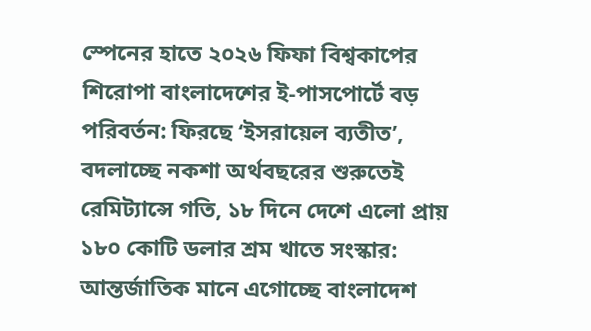স্পেনের হাতে ২০২৬ ফিফা বিশ্বকাপের শিরোপা বাংলাদেশের ই-পাসপোর্টে বড় পরিবর্তন: ফিরছে ‘ইসরায়েল ব্যতীত’, বদলাচ্ছে নকশা অর্থবছরের শুরুতেই রেমিট্যান্সে গতি, ১৮ দিনে দেশে এলো প্রায় ১৮০ কোটি ডলার শ্রম খাতে সংস্কার: আন্তর্জাতিক মানে এগোচ্ছে বাংলাদেশ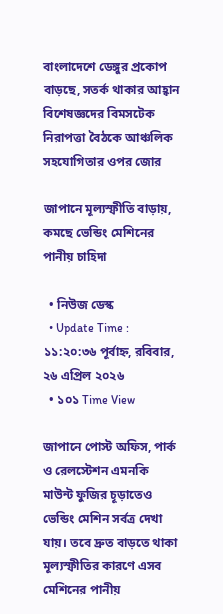বাংলাদেশে ডেঙ্গুর প্রকোপ বাড়ছে, সতর্ক থাকার আহ্বান বিশেষজ্ঞদের বিমসটেক নিরাপত্তা বৈঠকে আঞ্চলিক সহযোগিতার ওপর জোর

জাপানে মূল্যস্ফীতি বাড়ায়, কমছে ভেন্ডিং মেশিনের পানীয় চাহিদা

  • নিউজ ডেস্ক
  • Update Time : ১১:২০:৩৬ পূর্বাহ্ন, রবিবার, ২৬ এপ্রিল ২০২৬
  • ১০১ Time View

জাপানে পোস্ট অফিস, পার্ক ও রেলস্টেশন এমনকি মাউন্ট ফুজির চূড়াতেও ভেন্ডিং মেশিন সর্বত্র দেখা যায়। তবে দ্রুত বাড়তে থাকা মূল্যস্ফীতির কারণে এসব মেশিনের পানীয়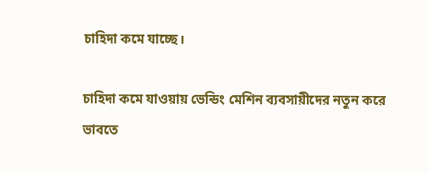চাহিদা কমে যাচ্ছে।

চাহিদা কমে যাওয়ায় ভেন্ডিং মেশিন ব্যবসায়ীদের নতুন করে ভাবতে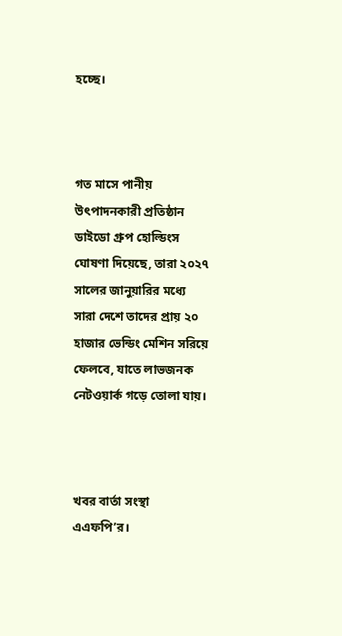হচ্ছে।



গত মাসে পানীয় উৎপাদনকারী প্রতিষ্ঠান ডাইডো গ্রুপ হোল্ডিংস ঘোষণা দিয়েছে, তারা ২০২৭ সালের জানুয়ারির মধ্যে সারা দেশে তাদের প্রায় ২০ হাজার ভেন্ডিং মেশিন সরিয়ে ফেলবে, যাতে লাভজনক নেটওয়ার্ক গড়ে তোলা যায়।



খবর বার্তা সংস্থা এএফপি’র।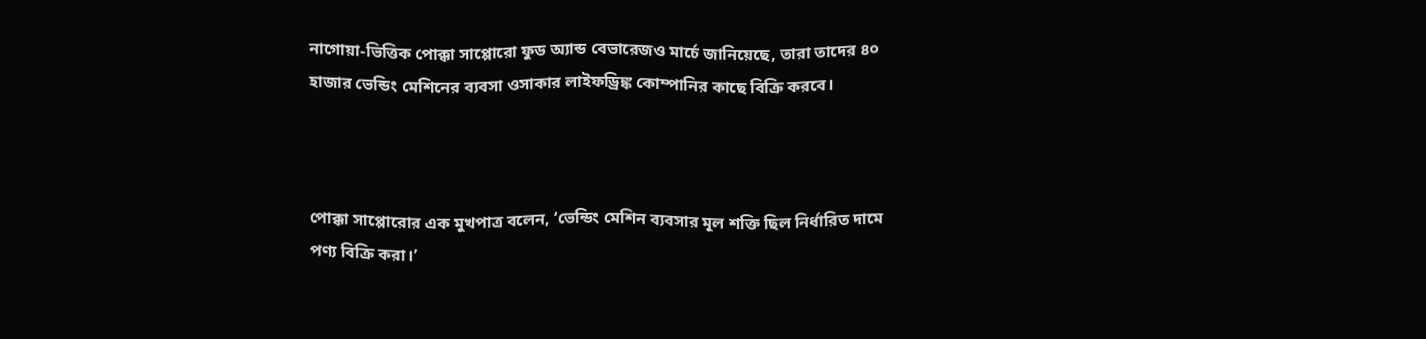নাগোয়া-ভিত্তিক পোক্কা সাপ্পোরো ফুড অ্যান্ড বেভারেজও মার্চে জানিয়েছে, তারা তাদের ৪০ হাজার ভেন্ডিং মেশিনের ব্যবসা ওসাকার লাইফড্রিঙ্ক কোম্পানির কাছে বিক্রি করবে।



পোক্কা সাপ্পোরোর এক মুখপাত্র বলেন, ‘ভেন্ডিং মেশিন ব্যবসার মূল শক্তি ছিল নির্ধারিত দামে পণ্য বিক্রি করা।’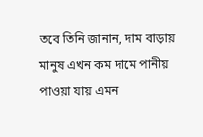তবে তিনি জানান, দাম বাড়ায় মানুষ এখন কম দামে পানীয় পাওয়া যায় এমন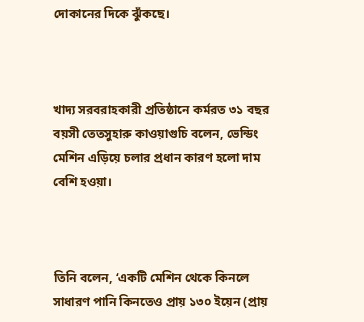দোকানের দিকে ঝুঁকছে।



খাদ্য সরবরাহকারী প্রতিষ্ঠানে কর্মরত ৩১ বছর বয়সী তেতসুহারু কাওয়াগুচি বলেন, ভেন্ডিং মেশিন এড়িয়ে চলার প্রধান কারণ হলো দাম বেশি হওয়া।



তিনি বলেন, ‘একটি মেশিন থেকে কিনলে সাধারণ পানি কিনতেও প্রায় ১৩০ ইয়েন (প্রায়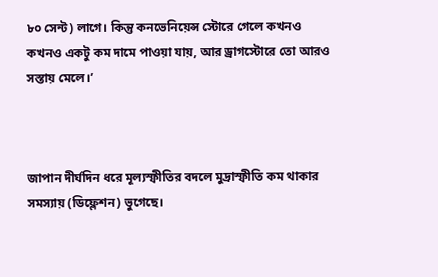৮০ সেন্ট) লাগে। কিন্তু কনভেনিয়েন্স স্টোরে গেলে কখনও কখনও একটু কম দামে পাওয়া যায়, আর ড্রাগস্টোরে তো আরও সস্তায় মেলে।’



জাপান দীর্ঘদিন ধরে মূল্যস্ফীতির বদলে মুদ্রাস্ফীতি কম থাকার সমস্যায় (ডিফ্লেশন) ভুগেছে।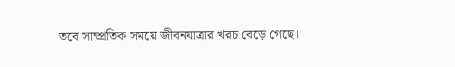তবে সাম্প্রতিক সময়ে জীবনযাত্রার খরচ বেড়ে গেছে।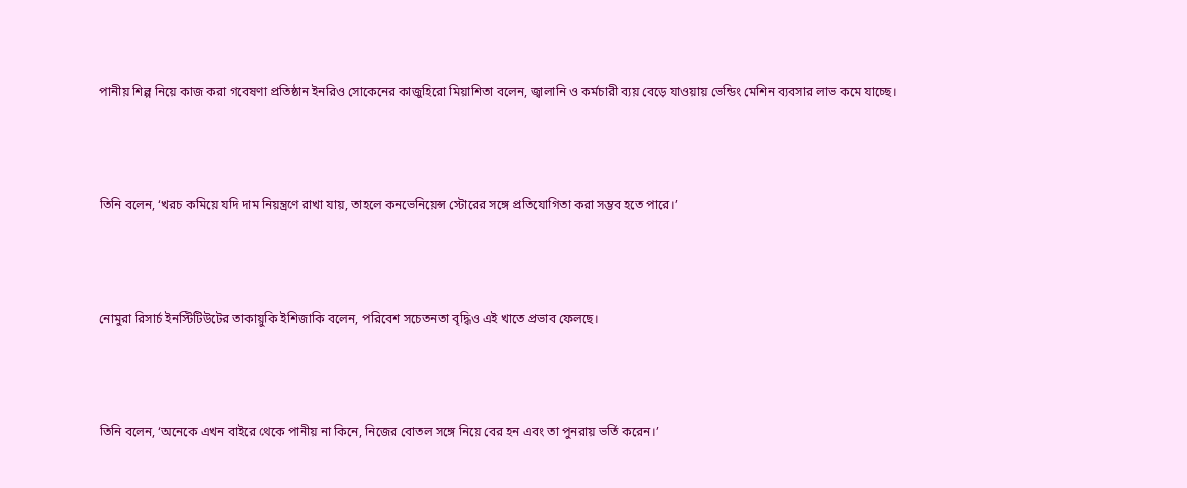পানীয় শিল্প নিয়ে কাজ করা গবেষণা প্রতিষ্ঠান ইনরিও সোকেনের কাজুহিরো মিয়াশিতা বলেন, জ্বালানি ও কর্মচারী ব্যয় বেড়ে যাওয়ায় ভেন্ডিং মেশিন ব্যবসার লাভ কমে যাচ্ছে।



তিনি বলেন, ‘খরচ কমিয়ে যদি দাম নিয়ন্ত্রণে রাখা যায়, তাহলে কনভেনিয়েন্স স্টোরের সঙ্গে প্রতিযোগিতা করা সম্ভব হতে পারে।’



নোমুরা রিসার্চ ইনস্টিটিউটের তাকায়ুকি ইশিজাকি বলেন, পরিবেশ সচেতনতা বৃদ্ধিও এই খাতে প্রভাব ফেলছে।



তিনি বলেন, ‘অনেকে এখন বাইরে থেকে পানীয় না কিনে, নিজের বোতল সঙ্গে নিয়ে বের হন এবং তা পুনরায় ভর্তি করেন।’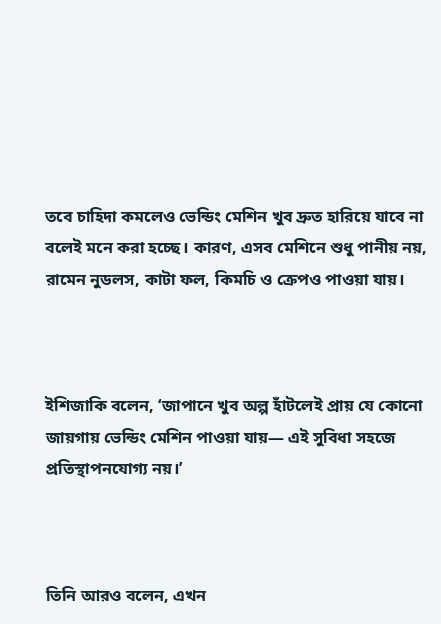তবে চাহিদা কমলেও ভেন্ডিং মেশিন খুব দ্রুত হারিয়ে যাবে না বলেই মনে করা হচ্ছে। কারণ, এসব মেশিনে শুধু পানীয় নয়, রামেন নুডলস, কাটা ফল, কিমচি ও ক্রেপও পাওয়া যায়।



ইশিজাকি বলেন, ‘জাপানে খুব অল্প হাঁটলেই প্রায় যে কোনো জায়গায় ভেন্ডিং মেশিন পাওয়া যায়— এই সুবিধা সহজে প্রতিস্থাপনযোগ্য নয়।’



তিনি আরও বলেন, এখন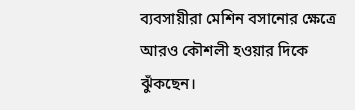ব্যবসায়ীরা মেশিন বসানোর ক্ষেত্রে আরও কৌশলী হওয়ার দিকে ঝুঁকছেন।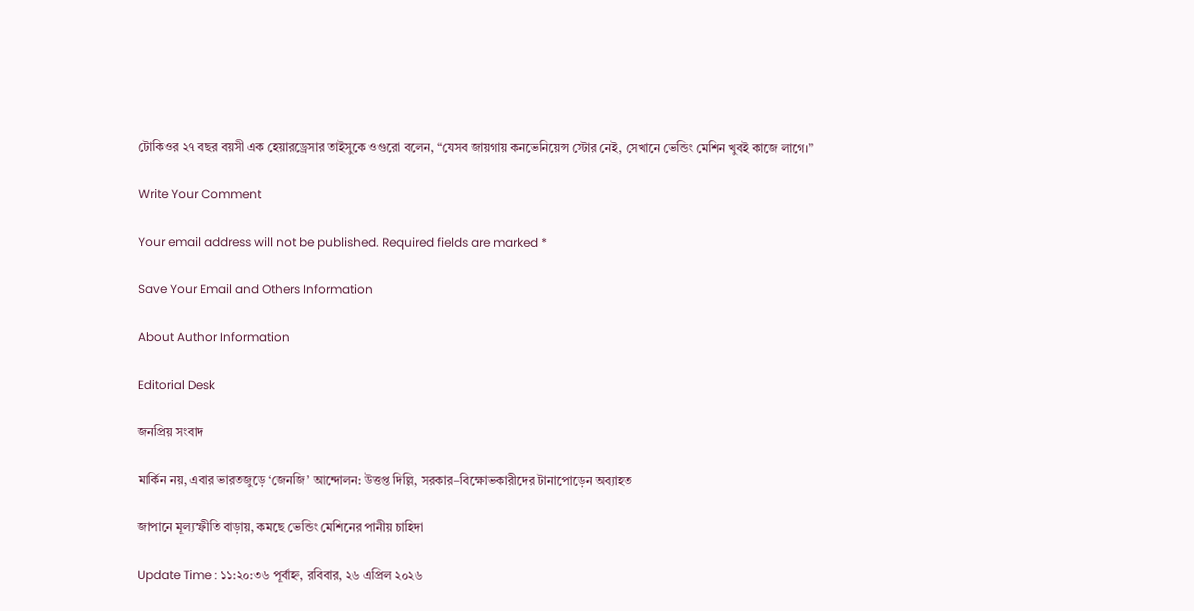টোকিওর ২৭ বছর বয়সী এক হেয়ারড্রেসার তাইসুকে ওগুরো বলেন, “যেসব জায়গায় কনভেনিয়েন্স স্টোর নেই, সেখানে ভেন্ডিং মেশিন খুবই কাজে লাগে।”

Write Your Comment

Your email address will not be published. Required fields are marked *

Save Your Email and Others Information

About Author Information

Editorial Desk

জনপ্রিয় সংবাদ

মার্কিন নয়, এবার ভারতজুড়ে ‘জেনজি’ আন্দোলন: উত্তপ্ত দিল্লি, সরকার–বিক্ষোভকারীদের টানাপোড়েন অব্যাহত

জাপানে মূল্যস্ফীতি বাড়ায়, কমছে ভেন্ডিং মেশিনের পানীয় চাহিদা

Update Time : ১১:২০:৩৬ পূর্বাহ্ন, রবিবার, ২৬ এপ্রিল ২০২৬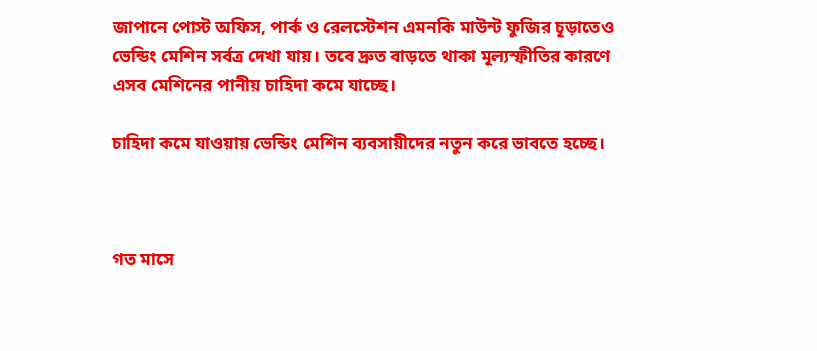জাপানে পোস্ট অফিস, পার্ক ও রেলস্টেশন এমনকি মাউন্ট ফুজির চূড়াতেও ভেন্ডিং মেশিন সর্বত্র দেখা যায়। তবে দ্রুত বাড়তে থাকা মূল্যস্ফীতির কারণে এসব মেশিনের পানীয় চাহিদা কমে যাচ্ছে।

চাহিদা কমে যাওয়ায় ভেন্ডিং মেশিন ব্যবসায়ীদের নতুন করে ভাবতে হচ্ছে।



গত মাসে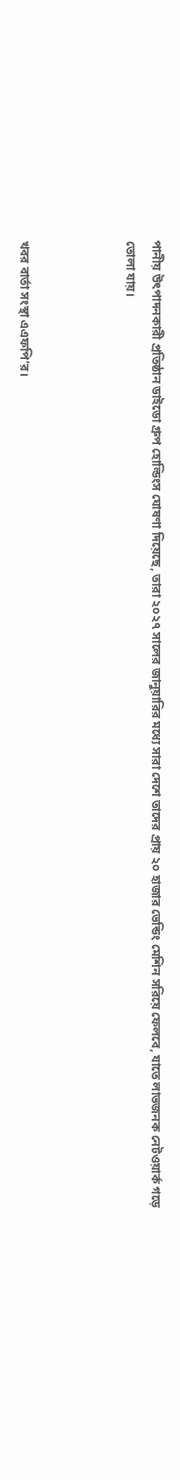পানীয় উৎপাদনকারী প্রতিষ্ঠান ডাইডো গ্রুপ হোল্ডিংস ঘোষণা দিয়েছে, তারা ২০২৭ সালের জানুয়ারির মধ্যে সারা দেশে তাদের প্রায় ২০ হাজার ভেন্ডিং মেশিন সরিয়ে ফেলবে, যাতে লাভজনক নেটওয়ার্ক গড়ে তোলা যায়।



খবর বার্তা সংস্থা এএফপি’র।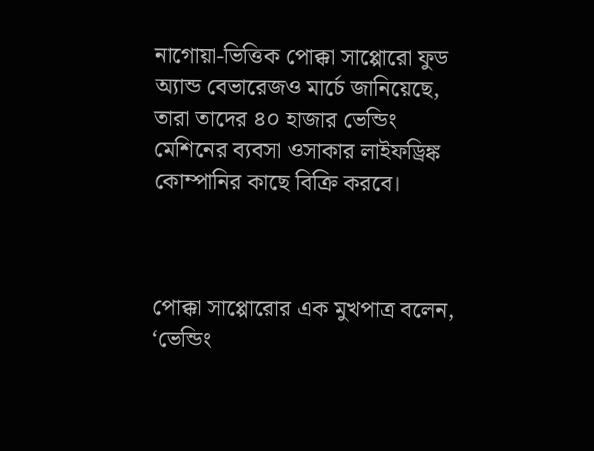নাগোয়া-ভিত্তিক পোক্কা সাপ্পোরো ফুড অ্যান্ড বেভারেজও মার্চে জানিয়েছে, তারা তাদের ৪০ হাজার ভেন্ডিং মেশিনের ব্যবসা ওসাকার লাইফড্রিঙ্ক কোম্পানির কাছে বিক্রি করবে।



পোক্কা সাপ্পোরোর এক মুখপাত্র বলেন, ‘ভেন্ডিং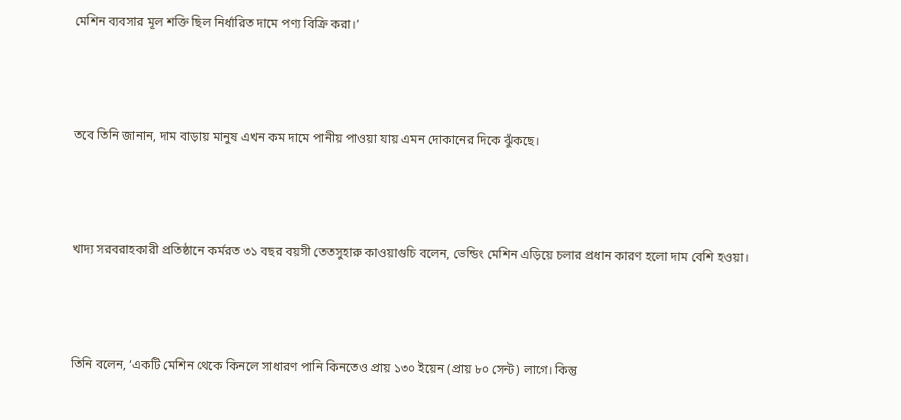মেশিন ব্যবসার মূল শক্তি ছিল নির্ধারিত দামে পণ্য বিক্রি করা।’



তবে তিনি জানান, দাম বাড়ায় মানুষ এখন কম দামে পানীয় পাওয়া যায় এমন দোকানের দিকে ঝুঁকছে।



খাদ্য সরবরাহকারী প্রতিষ্ঠানে কর্মরত ৩১ বছর বয়সী তেতসুহারু কাওয়াগুচি বলেন, ভেন্ডিং মেশিন এড়িয়ে চলার প্রধান কারণ হলো দাম বেশি হওয়া।



তিনি বলেন, ‘একটি মেশিন থেকে কিনলে সাধারণ পানি কিনতেও প্রায় ১৩০ ইয়েন (প্রায় ৮০ সেন্ট) লাগে। কিন্তু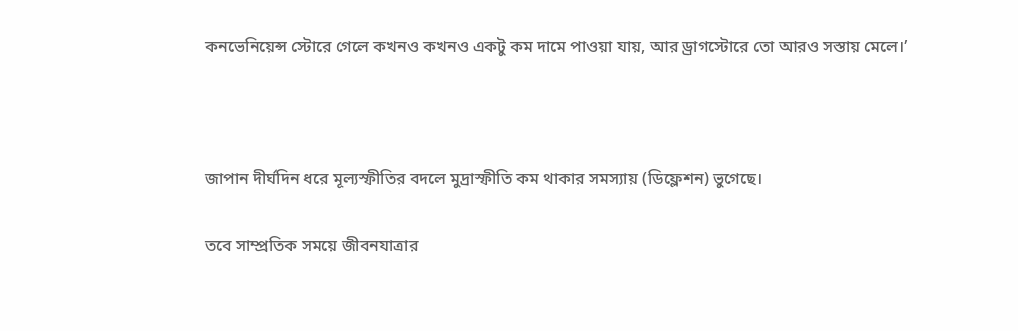কনভেনিয়েন্স স্টোরে গেলে কখনও কখনও একটু কম দামে পাওয়া যায়, আর ড্রাগস্টোরে তো আরও সস্তায় মেলে।’



জাপান দীর্ঘদিন ধরে মূল্যস্ফীতির বদলে মুদ্রাস্ফীতি কম থাকার সমস্যায় (ডিফ্লেশন) ভুগেছে।

তবে সাম্প্রতিক সময়ে জীবনযাত্রার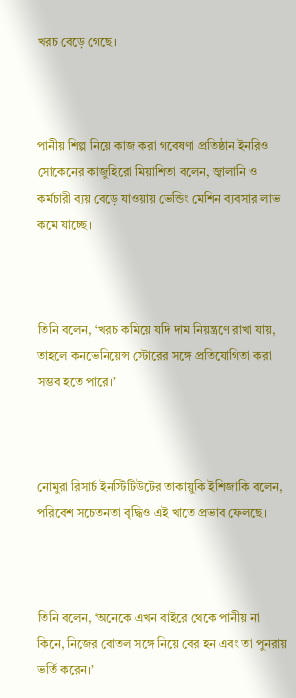খরচ বেড়ে গেছে।



পানীয় শিল্প নিয়ে কাজ করা গবেষণা প্রতিষ্ঠান ইনরিও সোকেনের কাজুহিরো মিয়াশিতা বলেন, জ্বালানি ও কর্মচারী ব্যয় বেড়ে যাওয়ায় ভেন্ডিং মেশিন ব্যবসার লাভ কমে যাচ্ছে।



তিনি বলেন, ‘খরচ কমিয়ে যদি দাম নিয়ন্ত্রণে রাখা যায়, তাহলে কনভেনিয়েন্স স্টোরের সঙ্গে প্রতিযোগিতা করা সম্ভব হতে পারে।’



নোমুরা রিসার্চ ইনস্টিটিউটের তাকায়ুকি ইশিজাকি বলেন, পরিবেশ সচেতনতা বৃদ্ধিও এই খাতে প্রভাব ফেলছে।



তিনি বলেন, ‘অনেকে এখন বাইরে থেকে পানীয় না কিনে, নিজের বোতল সঙ্গে নিয়ে বের হন এবং তা পুনরায় ভর্তি করেন।’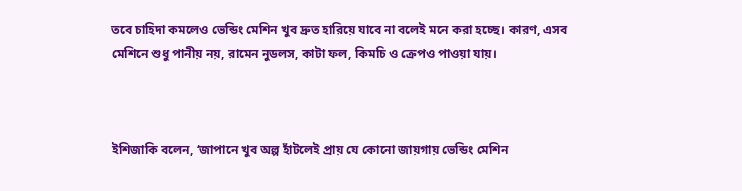তবে চাহিদা কমলেও ভেন্ডিং মেশিন খুব দ্রুত হারিয়ে যাবে না বলেই মনে করা হচ্ছে। কারণ, এসব মেশিনে শুধু পানীয় নয়, রামেন নুডলস, কাটা ফল, কিমচি ও ক্রেপও পাওয়া যায়।



ইশিজাকি বলেন, ‘জাপানে খুব অল্প হাঁটলেই প্রায় যে কোনো জায়গায় ভেন্ডিং মেশিন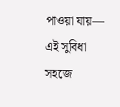পাওয়া যায়— এই সুবিধা সহজে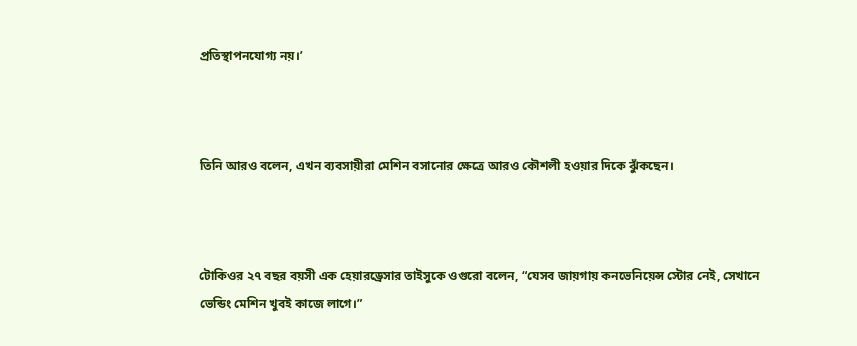প্রতিস্থাপনযোগ্য নয়।’



তিনি আরও বলেন, এখন ব্যবসায়ীরা মেশিন বসানোর ক্ষেত্রে আরও কৌশলী হওয়ার দিকে ঝুঁকছেন।



টোকিওর ২৭ বছর বয়সী এক হেয়ারড্রেসার তাইসুকে ওগুরো বলেন, “যেসব জায়গায় কনভেনিয়েন্স স্টোর নেই, সেখানে ভেন্ডিং মেশিন খুবই কাজে লাগে।”